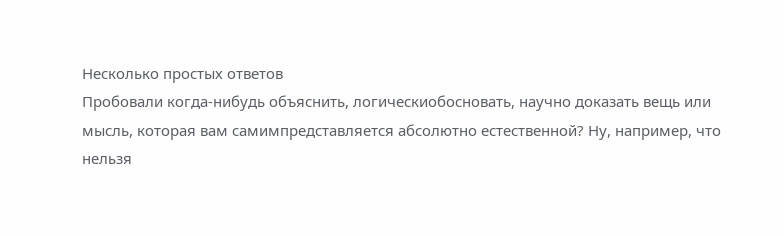Несколько простых ответов
Пробовали когда-нибудь объяснить, логическиобосновать, научно доказать вещь или мысль, которая вам самимпредставляется абсолютно естественной? Ну, например, что нельзя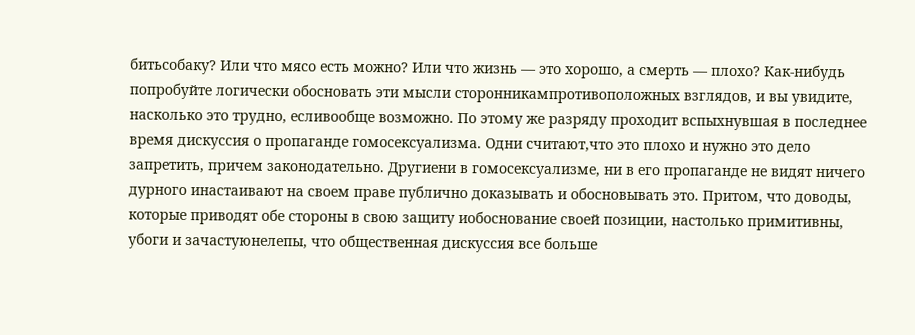битьсобаку? Или что мясо есть можно? Или что жизнь — это хорошо, а смерть — плохо? Как-нибудь попробуйте логически обосновать эти мысли сторонникампротивоположных взглядов, и вы увидите, насколько это трудно, есливообще возможно. По этому же разряду проходит вспыхнувшая в последнее время дискуссия о пропаганде гомосексуализма. Одни считают,что это плохо и нужно это дело запретить, причем законодательно. Другиени в гомосексуализме, ни в его пропаганде не видят ничего дурного инастаивают на своем праве публично доказывать и обосновывать это. Притом, что доводы, которые приводят обе стороны в свою защиту иобоснование своей позиции, настолько примитивны, убоги и зачастуюнелепы, что общественная дискуссия все больше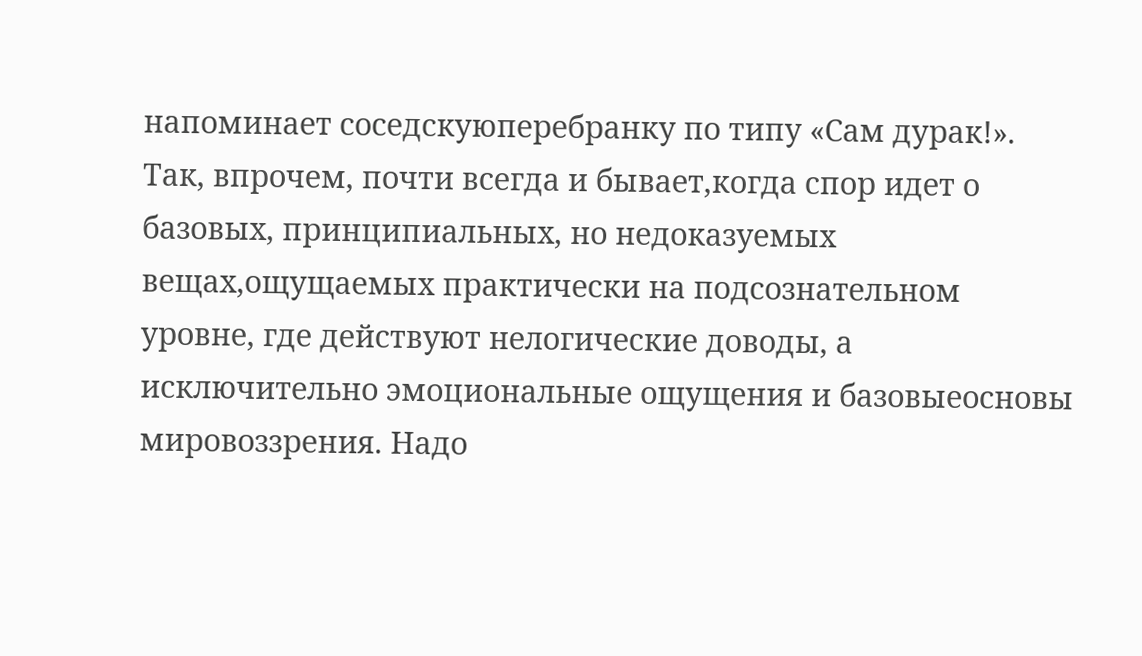напоминает соседскуюперебранку по типу «Сам дурак!». Так, впрочем, почти всегда и бывает,когда спор идет о базовых, принципиальных, но недоказуемых вещах,ощущаемых практически на подсознательном уровне, где действуют нелогические доводы, а исключительно эмоциональные ощущения и базовыеосновы мировоззрения. Надо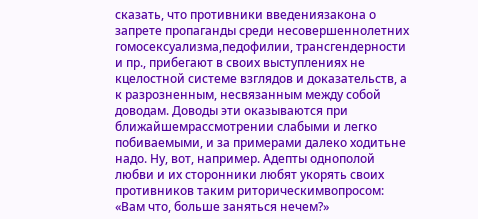сказать, что противники введениязакона о запрете пропаганды среди несовершеннолетних гомосексуализма,педофилии, трансгендерности и пр., прибегают в своих выступлениях не кцелостной системе взглядов и доказательств, а к разрозненным, несвязанным между собой доводам. Доводы эти оказываются при ближайшемрассмотрении слабыми и легко побиваемыми, и за примерами далеко ходитьне надо. Ну, вот, например. Адепты однополой любви и их сторонники любят укорять своих противников таким риторическимвопросом: «Вам что, больше заняться нечем?»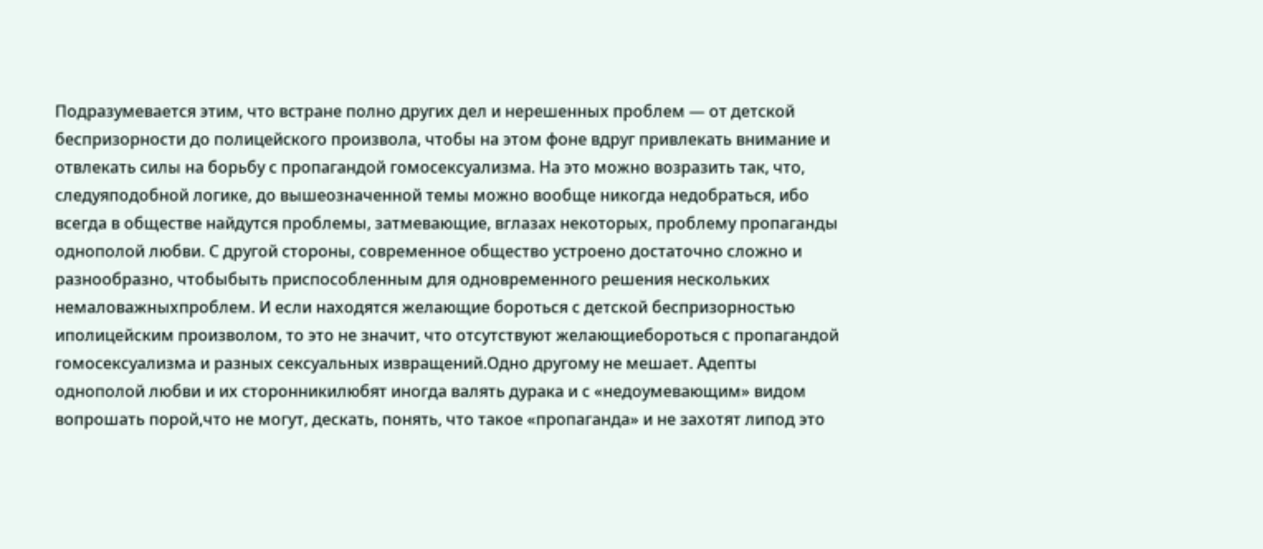Подразумевается этим, что встране полно других дел и нерешенных проблем — от детской беспризорности до полицейского произвола, чтобы на этом фоне вдруг привлекать внимание и отвлекать силы на борьбу с пропагандой гомосексуализма. На это можно возразить так, что, следуяподобной логике, до вышеозначенной темы можно вообще никогда недобраться, ибо всегда в обществе найдутся проблемы, затмевающие, вглазах некоторых, проблему пропаганды однополой любви. С другой стороны, современное общество устроено достаточно сложно и разнообразно, чтобыбыть приспособленным для одновременного решения нескольких немаловажныхпроблем. И если находятся желающие бороться с детской беспризорностью иполицейским произволом, то это не значит, что отсутствуют желающиебороться с пропагандой гомосексуализма и разных сексуальных извращений.Одно другому не мешает. Адепты однополой любви и их сторонникилюбят иногда валять дурака и с «недоумевающим» видом вопрошать порой,что не могут, дескать, понять, что такое «пропаганда» и не захотят липод это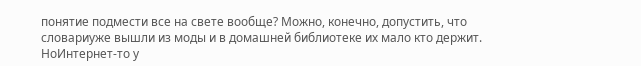понятие подмести все на свете вообще? Можно, конечно, допустить, что словариуже вышли из моды и в домашней библиотеке их мало кто держит. НоИнтернет-то у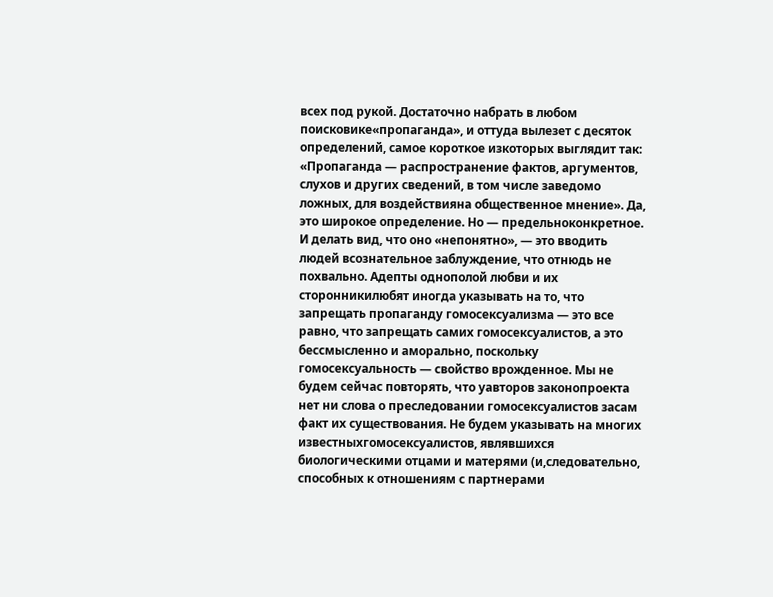всех под рукой. Достаточно набрать в любом поисковике«пропаганда», и оттуда вылезет с десяток определений, самое короткое изкоторых выглядит так: «Пропаганда — распространение фактов, аргументов, слухов и других сведений, в том числе заведомо ложных, для воздействияна общественное мнение». Да, это широкое определение. Но — предельноконкретное. И делать вид, что оно «непонятно», — это вводить людей всознательное заблуждение, что отнюдь не похвально. Адепты однополой любви и их сторонникилюбят иногда указывать на то, что запрещать пропаганду гомосексуализма — это все равно, что запрещать самих гомосексуалистов, а это бессмысленно и аморально, поскольку гомосексуальность — свойство врожденное. Мы не будем сейчас повторять, что уавторов законопроекта нет ни слова о преследовании гомосексуалистов засам факт их существования. Не будем указывать на многих известныхгомосексуалистов, являвшихся биологическими отцами и матерями (и,следовательно, способных к отношениям с партнерами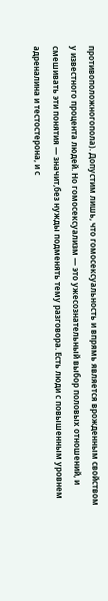противоположногопола). Допустим лишь, что гомосексуальность и впрямь является врожденным свойством у известного процента людей. Но гомосексуализм — это ужесознательный выбор половых отношений, и смешивать эти понятия — значит,без нужды подменять тему разговора. Есть люди с повышенным уровнем адреналина и тестостерона, и с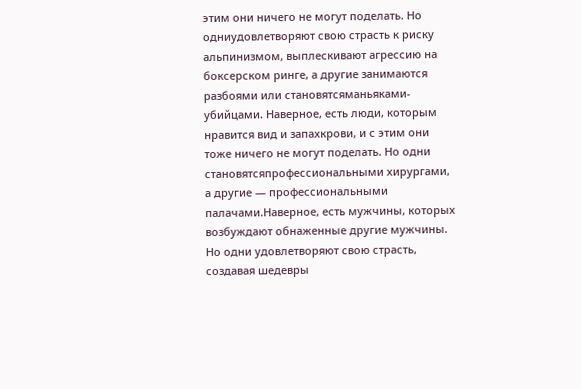этим они ничего не могут поделать. Но одниудовлетворяют свою страсть к риску альпинизмом, выплескивают агрессию на боксерском ринге, а другие занимаются разбоями или становятсяманьяками-убийцами. Наверное, есть люди, которым нравится вид и запахкрови, и с этим они тоже ничего не могут поделать. Но одни становятсяпрофессиональными хирургами, а другие — профессиональными палачами.Наверное, есть мужчины, которых возбуждают обнаженные другие мужчины. Но одни удовлетворяют свою страсть, создавая шедевры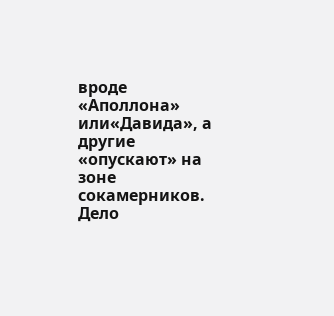вроде «Аполлона» или«Давида», а другие «опускают» на зоне сокамерников. Дело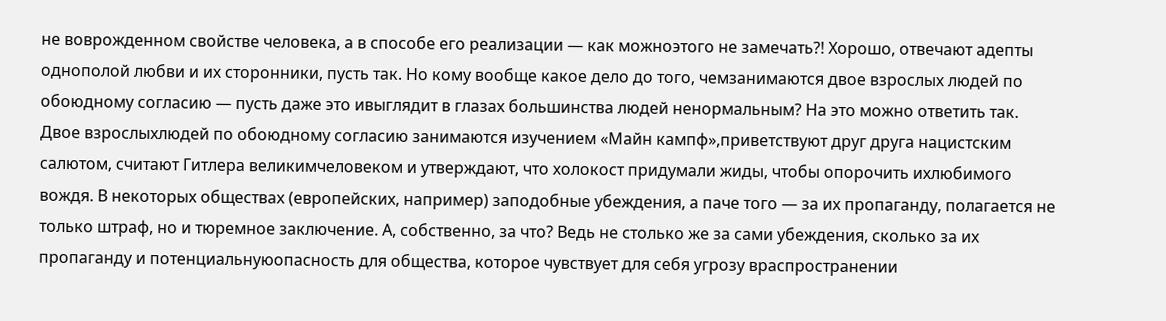не воврожденном свойстве человека, а в способе его реализации — как можноэтого не замечать?! Хорошо, отвечают адепты однополой любви и их сторонники, пусть так. Но кому вообще какое дело до того, чемзанимаются двое взрослых людей по обоюдному согласию — пусть даже это ивыглядит в глазах большинства людей ненормальным? На это можно ответить так. Двое взрослыхлюдей по обоюдному согласию занимаются изучением «Майн кампф»,приветствуют друг друга нацистским салютом, считают Гитлера великимчеловеком и утверждают, что холокост придумали жиды, чтобы опорочить ихлюбимого вождя. В некоторых обществах (европейских, например) заподобные убеждения, а паче того — за их пропаганду, полагается не только штраф, но и тюремное заключение. А, собственно, за что? Ведь не столько же за сами убеждения, сколько за их пропаганду и потенциальнуюопасность для общества, которое чувствует для себя угрозу враспространении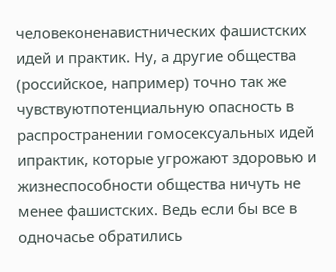человеконенавистнических фашистских идей и практик. Ну, а другие общества (российское, например) точно так же чувствуютпотенциальную опасность в распространении гомосексуальных идей ипрактик, которые угрожают здоровью и жизнеспособности общества ничуть не менее фашистских. Ведь если бы все в одночасье обратились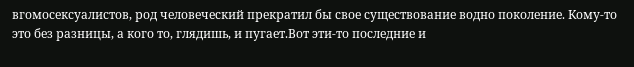вгомосексуалистов, род человеческий прекратил бы свое существование водно поколение. Кому-то это без разницы, а кого то, глядишь, и пугает.Вот эти-то последние и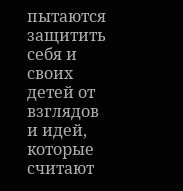пытаются защитить себя и своих детей от взглядов и идей, которые считают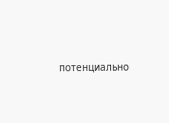потенциально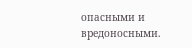опасными и вредоносными.